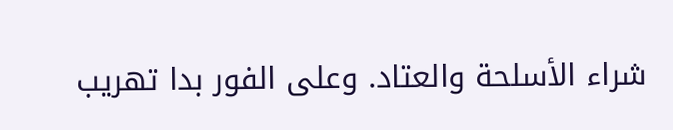شراء الأسلحة والعتاد. وعلى الفور بدا تهريب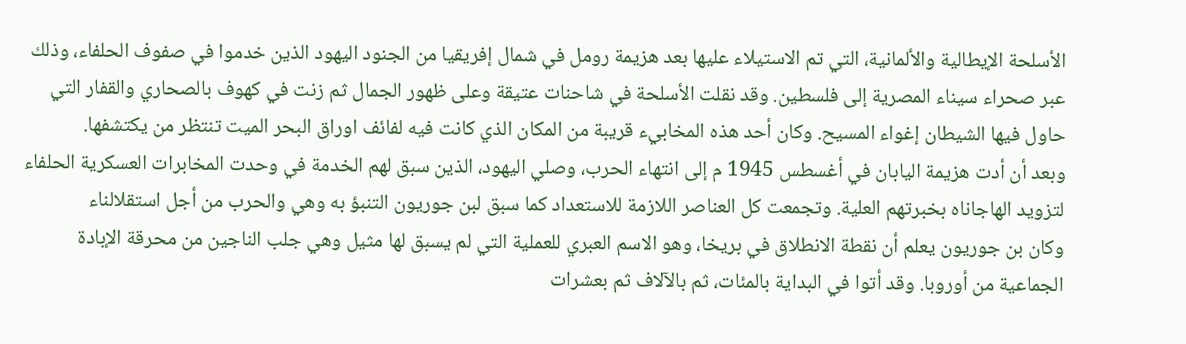الأسلحة الإيطالية والألمانية، التي تم الاستيلاء عليها بعد هزيمة رومل في شمال إفريقيا من الجنود اليهود الذين خدموا في صفوف الحلفاء، وذلك عبر صحراء سيناء المصرية إلى فلسطين. وقد نقلت الأسلحة في شاحنات عتيقة وعلى ظهور الجمال ثم زنت في كهوف بالصحاري والقفار التي حاول فيها الشيطان إغواء المسيح. وكان أحد هذه المخابيء قريبة من المكان الذي كانت فيه لفائف اوراق البحر الميت تنتظر من يكتشفها.
وبعد أن أدت هزيمة اليابان في أغسطس 1945 م إلى انتهاء الحرب، وصلي اليهود، الذين سبق لهم الخدمة في وحدت المخابرات العسكرية الحلفاء لتزويد الهاجاناه بخبرتهم العلية. وتجمعت كل العناصر اللازمة للاستعداد كما سبق لبن جوريون التنبؤ به وهي والحرب من أجل استقلالناء
وكان بن جوريون يعلم أن نقطة الانطلاق في بريخا، وهو الاسم العبري للعملية التي لم يسبق لها مثيل وهي جلب الناجين من محرقة الإبادة الجماعية من أوروبا. وقد أتوا في البداية بالمئات، ثم بالآلاف ثم بعشرات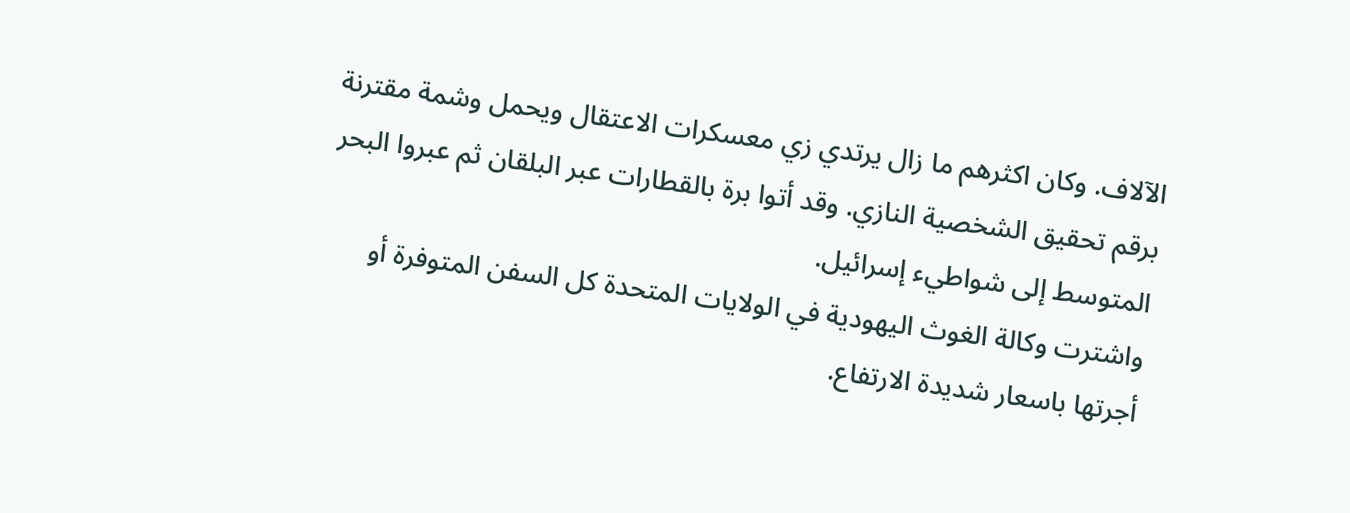الآلاف. وكان اكثرهم ما زال يرتدي زي معسكرات الاعتقال ويحمل وشمة مقترنة برقم تحقيق الشخصية النازي. وقد أتوا برة بالقطارات عبر البلقان ثم عبروا البحر المتوسط إلى شواطيء إسرائيل.
واشترت وكالة الغوث اليهودية في الولايات المتحدة كل السفن المتوفرة أو أجرتها باسعار شديدة الارتفاع.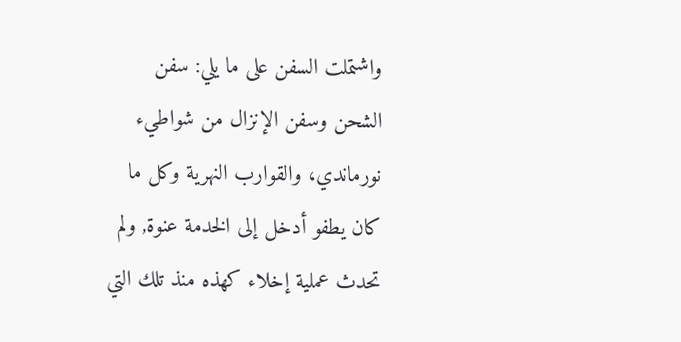واشتملت السفن على ما يلي: سفن الشحن وسفن الإنزال من شواطيء نورماندي، والقوارب النهرية وكل ما كان يطفو أدخل إلى الخدمة عنوة, ولم تحدث عملية إخلاء كهذه منذ تلك التي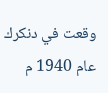وقعت في دنكرك عام 1940 م